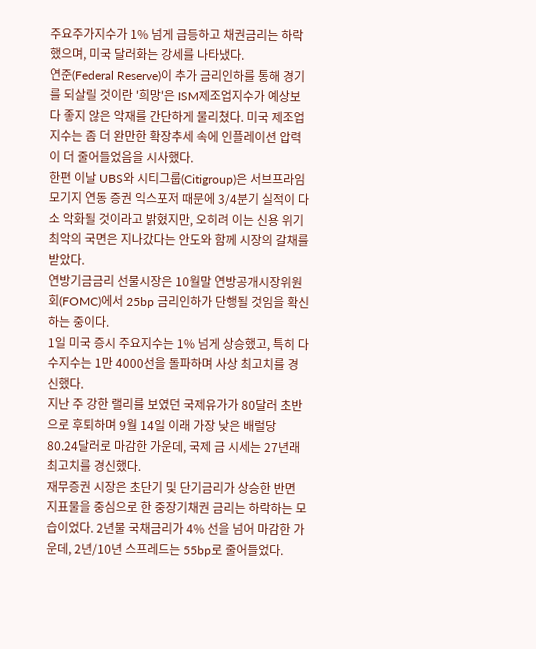주요주가지수가 1% 넘게 급등하고 채권금리는 하락했으며, 미국 달러화는 강세를 나타냈다.
연준(Federal Reserve)이 추가 금리인하를 통해 경기를 되살릴 것이란 '희망'은 ISM제조업지수가 예상보다 좋지 않은 악재를 간단하게 물리쳤다. 미국 제조업지수는 좀 더 완만한 확장추세 속에 인플레이션 압력이 더 줄어들었음을 시사했다.
한편 이날 UBS와 시티그룹(Citigroup)은 서브프라임 모기지 연동 증권 익스포저 때문에 3/4분기 실적이 다소 악화될 것이라고 밝혔지만, 오히려 이는 신용 위기 최악의 국면은 지나갔다는 안도와 함께 시장의 갈채를 받았다.
연방기금금리 선물시장은 10월말 연방공개시장위원회(FOMC)에서 25bp 금리인하가 단행될 것임을 확신하는 중이다.
1일 미국 증시 주요지수는 1% 넘게 상승했고, 특히 다수지수는 1만 4000선을 돌파하며 사상 최고치를 경신했다.
지난 주 강한 랠리를 보였던 국제유가가 80달러 초반으로 후퇴하며 9월 14일 이래 가장 낮은 배럴당 80.24달러로 마감한 가운데, 국제 금 시세는 27년래 최고치를 경신했다.
재무증권 시장은 초단기 및 단기금리가 상승한 반면 지표물을 중심으로 한 중장기채권 금리는 하락하는 모습이었다. 2년물 국채금리가 4% 선을 넘어 마감한 가운데, 2년/10년 스프레드는 55bp로 줄어들었다.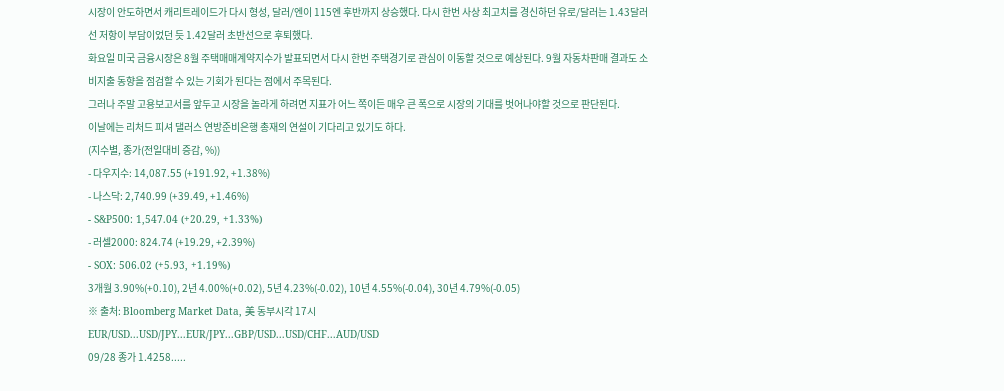시장이 안도하면서 캐리트레이드가 다시 형성, 달러/엔이 115엔 후반까지 상승했다. 다시 한번 사상 최고치를 경신하던 유로/달러는 1.43달러 선 저항이 부담이었던 듯 1.42달러 초반선으로 후퇴했다.
화요일 미국 금융시장은 8월 주택매매계약지수가 발표되면서 다시 한번 주택경기로 관심이 이동할 것으로 예상된다. 9월 자동차판매 결과도 소비지출 동향을 점검할 수 있는 기회가 된다는 점에서 주목된다.
그러나 주말 고용보고서를 앞두고 시장을 놀라게 하려면 지표가 어느 쪽이든 매우 큰 폭으로 시장의 기대를 벗어나야할 것으로 판단된다.
이날에는 리처드 피셔 댈러스 연방준비은행 총재의 연설이 기다리고 있기도 하다.
(지수별, 종가(전일대비 증감, %))
- 다우지수: 14,087.55 (+191.92, +1.38%)
- 나스닥: 2,740.99 (+39.49, +1.46%)
- S&P500: 1,547.04 (+20.29, +1.33%)
- 러셀2000: 824.74 (+19.29, +2.39%)
- SOX: 506.02 (+5.93, +1.19%)
3개월 3.90%(+0.10), 2년 4.00%(+0.02), 5년 4.23%(-0.02), 10년 4.55%(-0.04), 30년 4.79%(-0.05)
※ 출처: Bloomberg Market Data, 美 동부시각 17시
EUR/USD...USD/JPY...EUR/JPY...GBP/USD...USD/CHF...AUD/USD
09/28 종가 1.4258.....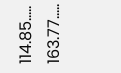114.85..... 163.77.....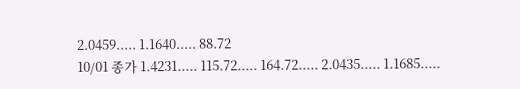2.0459..... 1.1640..... 88.72
10/01 종가 1.4231..... 115.72..... 164.72..... 2.0435..... 1.1685.....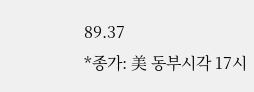89.37
*종가: 美 동부시각 17시